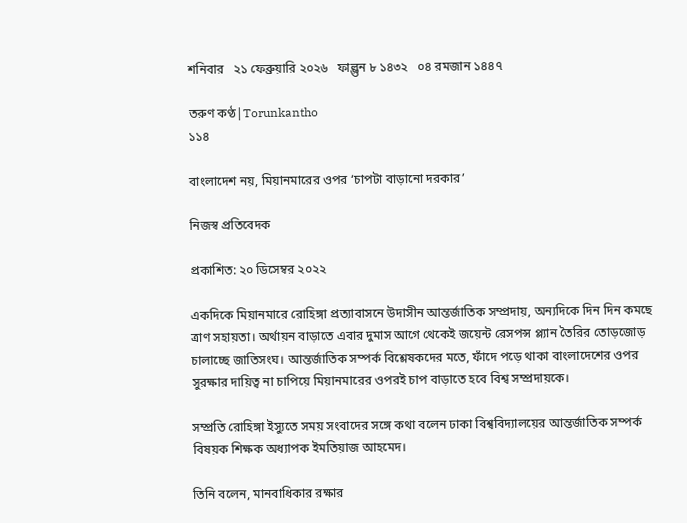শনিবার   ২১ ফেব্রুয়ারি ২০২৬   ফাল্গুন ৮ ১৪৩২   ০৪ রমজান ১৪৪৭

তরুণ কণ্ঠ|Torunkantho
১১৪

বাংলাদেশ নয়, মিয়ানমারের ওপর ‘চাপটা বাড়ানো দরকার’

নিজস্ব প্রতিবেদক

প্রকাশিত: ২০ ডিসেম্বর ২০২২

একদিকে মিয়ানমারে রোহিঙ্গা প্রত্যাবাসনে উদাসীন আন্তর্জাতিক সম্প্রদায়, অন্যদিকে দিন দিন কমছে ত্রাণ সহায়তা। অর্থায়ন বাড়াতে এবার দুমাস আগে থেকেই জয়েন্ট রেসপন্স প্ল্যান তৈরির তোড়জোড় চালাচ্ছে জাতিসংঘ। আন্তর্জাতিক সম্পর্ক বিশ্লেষকদের মতে, ফাঁদে পড়ে থাকা বাংলাদেশের ওপর সুরক্ষার দায়িত্ব না চাপিয়ে মিয়ানমারের ওপরই চাপ বাড়াতে হবে বিশ্ব সম্প্রদায়কে।

সম্প্রতি রোহিঙ্গা ইস্যুতে সময় সংবাদের সঙ্গে কথা বলেন ঢাকা বিশ্ববিদ্যালয়ের আন্তর্জাতিক সম্পর্ক বিষয়ক শিক্ষক অধ্যাপক ইমতিয়াজ আহমেদ।

তিনি বলেন, মানবাধিকার রক্ষার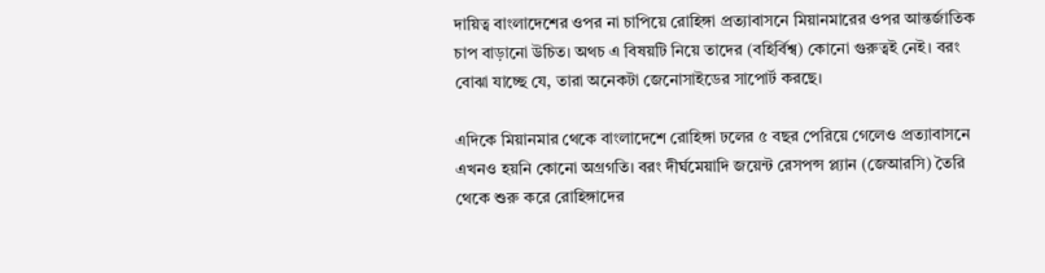দায়িত্ব বাংলাদেশের ওপর না চাপিয়ে রোহিঙ্গা প্রত্যাবাসনে মিয়ানমারের ওপর আন্তর্জাতিক চাপ বাড়ানো উচিত। অথচ এ বিষয়টি নিয়ে তাদের (বহির্বিশ্ব) কোনো গুরুত্বই নেই। বরং বোঝা যাচ্ছে যে, তারা অনেকটা জেনোসাইডের সাপোর্ট করছে।

এদিকে মিয়ানমার থেকে বাংলাদেশে রোহিঙ্গা ঢলের ৫ বছর পেরিয়ে গেলেও প্রত্যাবাসনে এখনও হয়নি কোনো অগ্রগতি। বরং দীর্ঘমেয়াদি জয়েন্ট রেসপন্স প্ল্যান (জেআরসি) তৈরি থেকে শুরু করে রোহিঙ্গাদের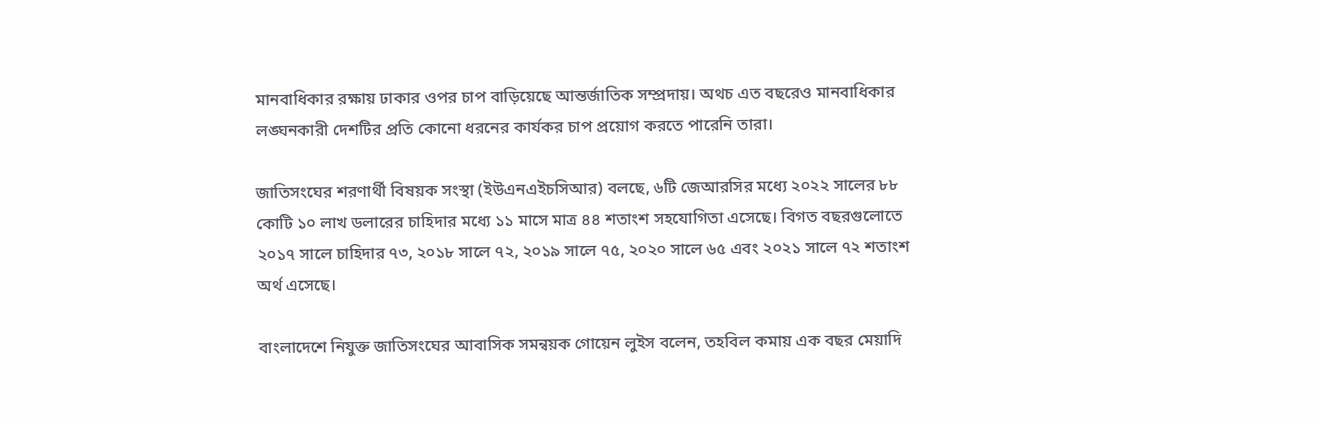মানবাধিকার রক্ষায় ঢাকার ওপর চাপ বাড়িয়েছে আন্তর্জাতিক সম্প্রদায়। অথচ এত বছরেও মানবাধিকার লঙ্ঘনকারী দেশটির প্রতি কোনো ধরনের কার্যকর চাপ প্রয়োগ করতে পারেনি তারা।

জাতিসংঘের শরণার্থী বিষয়ক সংস্থা (ইউএনএইচসিআর) বলছে, ৬টি জেআরসির মধ্যে ২০২২ সালের ৮৮ কোটি ১০ লাখ ডলারের চাহিদার মধ্যে ১১ মাসে মাত্র ৪৪ শতাংশ সহযোগিতা এসেছে। বিগত বছরগুলোতে ২০১৭ সালে চাহিদার ৭৩, ২০১৮ সালে ৭২, ২০১৯ সালে ৭৫, ২০২০ সালে ৬৫ এবং ২০২১ সালে ৭২ শতাংশ অর্থ এসেছে।

বাংলাদেশে নিযুক্ত জাতিসংঘের আবাসিক সমন্বয়ক গোয়েন লুইস বলেন, তহবিল কমায় এক বছর মেয়াদি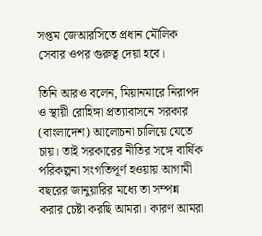সপ্তম জেআরসিতে প্রধান মৌলিক সেবার ওপর গুরুত্ব দেয়া হবে।

তিনি আরও বলেন, মিয়ানমারে নিরাপদ ও স্থায়ী রোহিঙ্গা প্রত্যাবাসনে সরকার (বাংলাদেশ) আলোচনা চালিয়ে যেতে চায়। তাই সরকারের নীতির সঙ্গে বার্ষিক পরিকল্পনা সংগতিপূর্ণ হওয়ায় আগামী বছরের জানুয়ারির মধ্যে তা সম্পন্ন করার চেষ্টা করছি আমরা। কারণ আমরা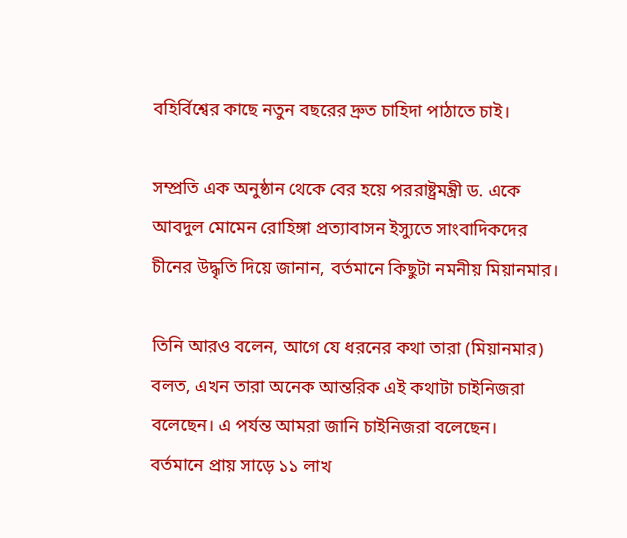বহির্বিশ্বের কাছে নতুন বছরের দ্রুত চাহিদা পাঠাতে চাই।

সম্প্রতি এক অনুষ্ঠান থেকে বের হয়ে পররাষ্ট্রমন্ত্রী ড. একে আবদুল মোমেন রোহিঙ্গা প্রত্যাবাসন ইস্যুতে সাংবাদিকদের চীনের উদ্ধৃতি দিয়ে জানান, বর্তমানে কিছুটা নমনীয় মিয়ানমার।

তিনি আরও বলেন, আগে যে ধরনের কথা তারা (মিয়ানমার) বলত, এখন তারা অনেক আন্তরিক এই কথাটা চাইনিজরা বলেছেন। এ পর্যন্ত আমরা জানি চাইনিজরা বলেছেন।
বর্তমানে প্রায় সাড়ে ১১ লাখ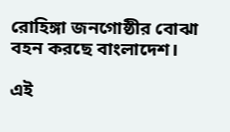রোহিঙ্গা জনগোষ্ঠীর বোঝা বহন করছে বাংলাদেশ।

এই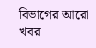বিভাগের আরো খবর